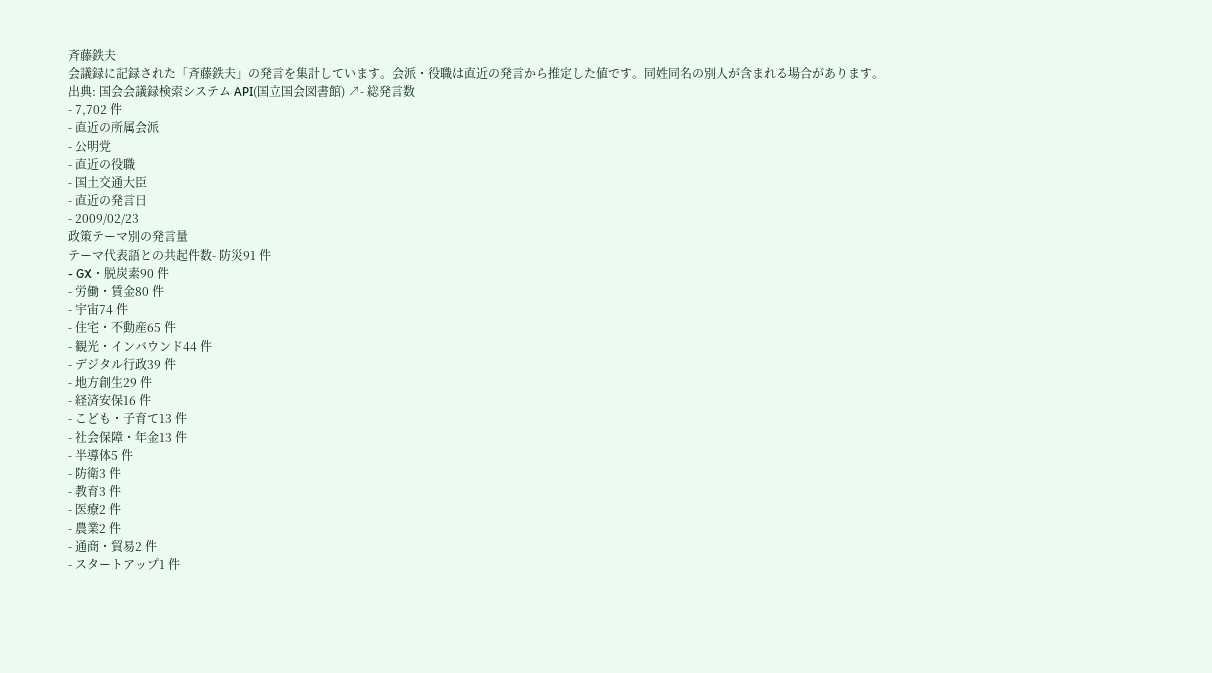斉藤鉄夫
会議録に記録された「斉藤鉄夫」の発言を集計しています。会派・役職は直近の発言から推定した値です。同姓同名の別人が含まれる場合があります。
出典: 国会会議録検索システム API(国立国会図書館) ↗- 総発言数
- 7,702 件
- 直近の所属会派
- 公明党
- 直近の役職
- 国土交通大臣
- 直近の発言日
- 2009/02/23
政策テーマ別の発言量
テーマ代表語との共起件数- 防災91 件
- GX・脱炭素90 件
- 労働・賃金80 件
- 宇宙74 件
- 住宅・不動産65 件
- 観光・インバウンド44 件
- デジタル行政39 件
- 地方創生29 件
- 経済安保16 件
- こども・子育て13 件
- 社会保障・年金13 件
- 半導体5 件
- 防衛3 件
- 教育3 件
- 医療2 件
- 農業2 件
- 通商・貿易2 件
- スタートアップ1 件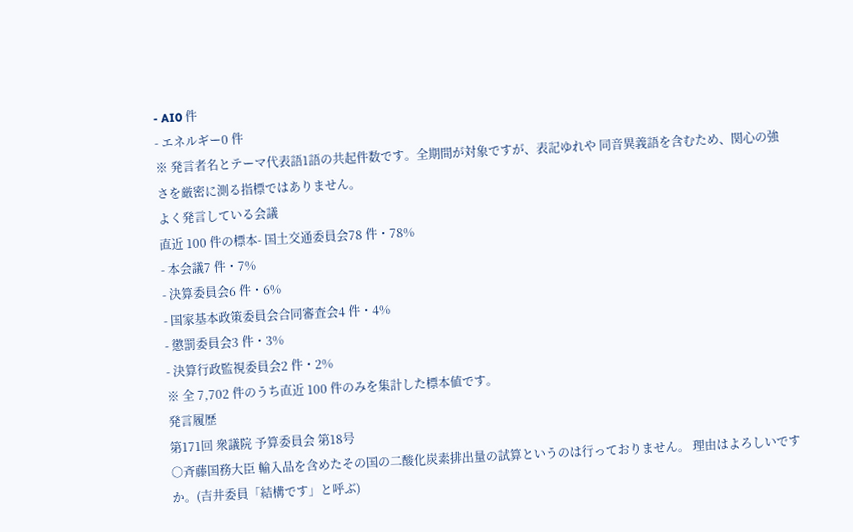- AI0 件
- エネルギー0 件
※ 発言者名とテーマ代表語1語の共起件数です。全期間が対象ですが、表記ゆれや 同音異義語を含むため、関心の強さを厳密に測る指標ではありません。
よく発言している会議
直近 100 件の標本- 国土交通委員会78 件・78%
- 本会議7 件・7%
- 決算委員会6 件・6%
- 国家基本政策委員会合同審査会4 件・4%
- 懲罰委員会3 件・3%
- 決算行政監視委員会2 件・2%
※ 全 7,702 件のうち直近 100 件のみを集計した標本値です。
発言履歴
第171回 衆議院 予算委員会 第18号
○斉藤国務大臣 輸入品を含めたその国の二酸化炭素排出量の試算というのは行っておりません。 理由はよろしいですか。(吉井委員「結構です」と呼ぶ)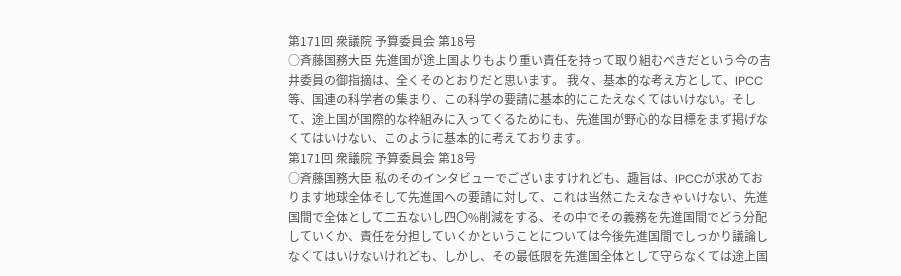第171回 衆議院 予算委員会 第18号
○斉藤国務大臣 先進国が途上国よりもより重い責任を持って取り組むべきだという今の吉井委員の御指摘は、全くそのとおりだと思います。 我々、基本的な考え方として、IPCC等、国連の科学者の集まり、この科学の要請に基本的にこたえなくてはいけない。そして、途上国が国際的な枠組みに入ってくるためにも、先進国が野心的な目標をまず掲げなくてはいけない、このように基本的に考えております。
第171回 衆議院 予算委員会 第18号
○斉藤国務大臣 私のそのインタビューでございますけれども、趣旨は、IPCCが求めております地球全体そして先進国への要請に対して、これは当然こたえなきゃいけない、先進国間で全体として二五ないし四〇%削減をする、その中でその義務を先進国間でどう分配していくか、責任を分担していくかということについては今後先進国間でしっかり議論しなくてはいけないけれども、しかし、その最低限を先進国全体として守らなくては途上国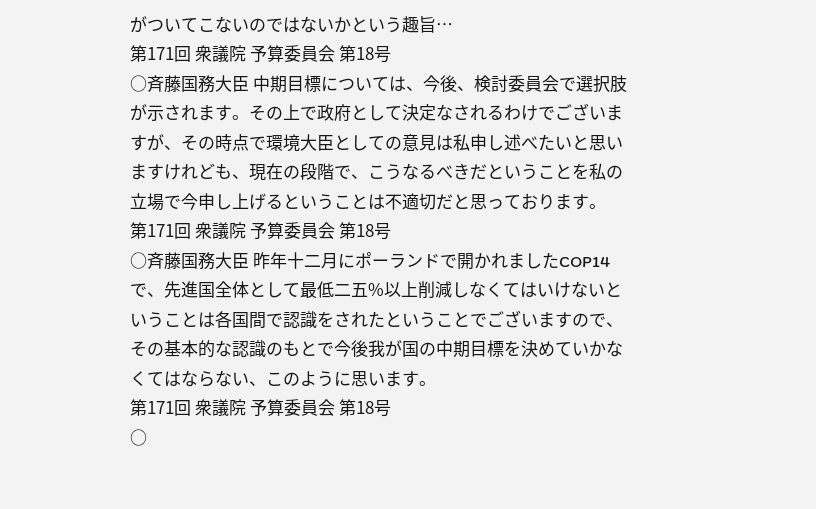がついてこないのではないかという趣旨…
第171回 衆議院 予算委員会 第18号
○斉藤国務大臣 中期目標については、今後、検討委員会で選択肢が示されます。その上で政府として決定なされるわけでございますが、その時点で環境大臣としての意見は私申し述べたいと思いますけれども、現在の段階で、こうなるべきだということを私の立場で今申し上げるということは不適切だと思っております。
第171回 衆議院 予算委員会 第18号
○斉藤国務大臣 昨年十二月にポーランドで開かれましたCOP14で、先進国全体として最低二五%以上削減しなくてはいけないということは各国間で認識をされたということでございますので、その基本的な認識のもとで今後我が国の中期目標を決めていかなくてはならない、このように思います。
第171回 衆議院 予算委員会 第18号
○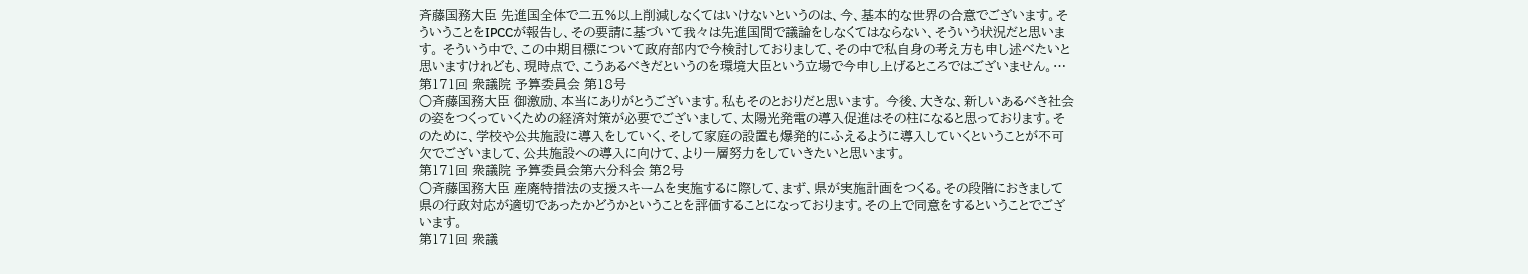斉藤国務大臣 先進国全体で二五%以上削減しなくてはいけないというのは、今、基本的な世界の合意でございます。そういうことをIPCCが報告し、その要請に基づいて我々は先進国間で議論をしなくてはならない、そういう状況だと思います。 そういう中で、この中期目標について政府部内で今検討しておりまして、その中で私自身の考え方も申し述べたいと思いますけれども、現時点で、こうあるべきだというのを環境大臣という立場で今申し上げるところではございません。…
第171回 衆議院 予算委員会 第18号
○斉藤国務大臣 御激励、本当にありがとうございます。私もそのとおりだと思います。 今後、大きな、新しいあるべき社会の姿をつくっていくための経済対策が必要でございまして、太陽光発電の導入促進はその柱になると思っております。そのために、学校や公共施設に導入をしていく、そして家庭の設置も爆発的にふえるように導入していくということが不可欠でございまして、公共施設への導入に向けて、より一層努力をしていきたいと思います。
第171回 衆議院 予算委員会第六分科会 第2号
○斉藤国務大臣 産廃特措法の支援スキームを実施するに際して、まず、県が実施計画をつくる。その段階におきまして県の行政対応が適切であったかどうかということを評価することになっております。その上で同意をするということでございます。
第171回 衆議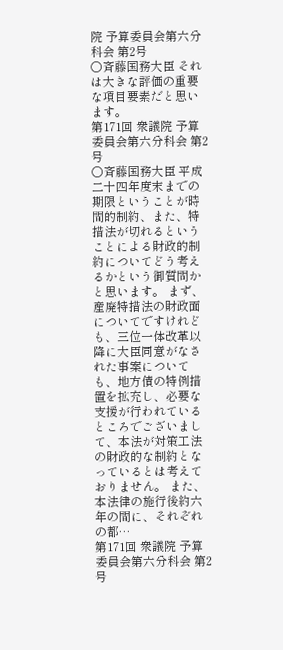院 予算委員会第六分科会 第2号
○斉藤国務大臣 それは大きな評価の重要な項目要素だと思います。
第171回 衆議院 予算委員会第六分科会 第2号
○斉藤国務大臣 平成二十四年度末までの期限ということが時間的制約、また、特措法が切れるということによる財政的制約についてどう考えるかという御質問かと思います。 まず、産廃特措法の財政面についてですけれども、三位一体改革以降に大臣同意がなされた事案についても、地方債の特例措置を拡充し、必要な支援が行われているところでございまして、本法が対策工法の財政的な制約となっているとは考えておりません。 また、本法律の施行後約六年の間に、それぞれの都…
第171回 衆議院 予算委員会第六分科会 第2号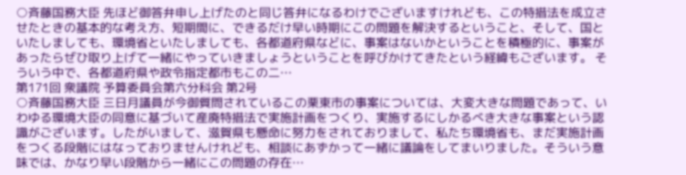○斉藤国務大臣 先ほど御答弁申し上げたのと同じ答弁になるわけでございますけれども、この特措法を成立させたときの基本的な考え方、短期間に、できるだけ早い時期にこの問題を解決するということ、そして、国といたしましても、環境省といたしましても、各都道府県などに、事案はないかということを積極的に、事案があったらぜひ取り上げて一緒にやっていきましょうということを呼びかけてきたという経緯もございます。 そういう中で、各都道府県や政令指定都市もこの二…
第171回 衆議院 予算委員会第六分科会 第2号
○斉藤国務大臣 三日月議員が今御質問されているこの栗東市の事案については、大変大きな問題であって、いわゆる環境大臣の同意に基づいて産廃特措法で実施計画をつくり、実施するにしかるべき大きな事案という認識がございます。したがいまして、滋賀県も懸命に努力をされておりまして、私たち環境省も、まだ実施計画をつくる段階にはなっておりませんけれども、相談にあずかって一緒に議論をしてまいりました。そういう意味では、かなり早い段階から一緒にこの問題の存在…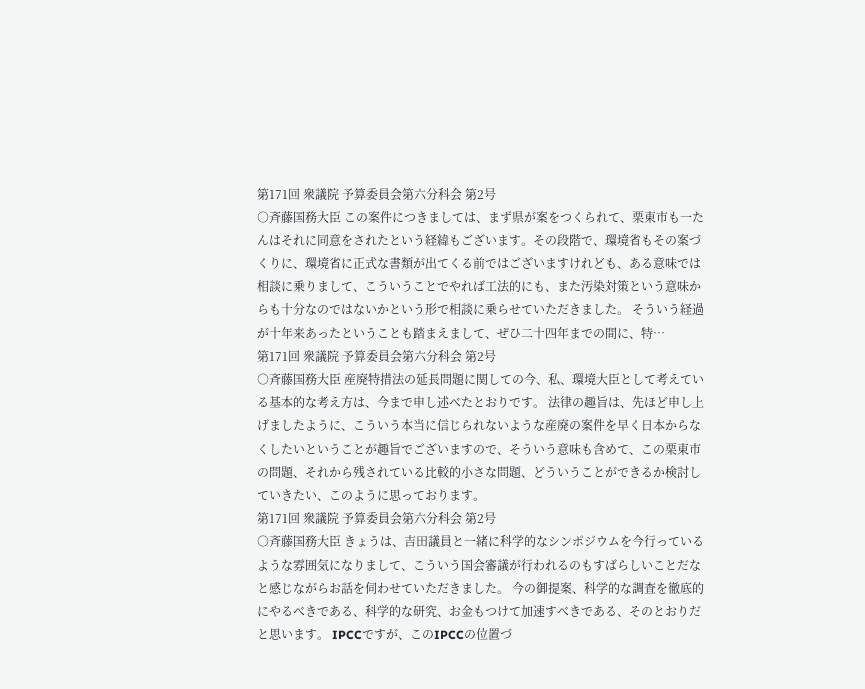第171回 衆議院 予算委員会第六分科会 第2号
○斉藤国務大臣 この案件につきましては、まず県が案をつくられて、栗東市も一たんはそれに同意をされたという経緯もございます。その段階で、環境省もその案づくりに、環境省に正式な書類が出てくる前ではございますけれども、ある意味では相談に乗りまして、こういうことでやれば工法的にも、また汚染対策という意味からも十分なのではないかという形で相談に乗らせていただきました。 そういう経過が十年来あったということも踏まえまして、ぜひ二十四年までの間に、特…
第171回 衆議院 予算委員会第六分科会 第2号
○斉藤国務大臣 産廃特措法の延長問題に関しての今、私、環境大臣として考えている基本的な考え方は、今まで申し述べたとおりです。 法律の趣旨は、先ほど申し上げましたように、こういう本当に信じられないような産廃の案件を早く日本からなくしたいということが趣旨でございますので、そういう意味も含めて、この栗東市の問題、それから残されている比較的小さな問題、どういうことができるか検討していきたい、このように思っております。
第171回 衆議院 予算委員会第六分科会 第2号
○斉藤国務大臣 きょうは、吉田議員と一緒に科学的なシンポジウムを今行っているような雰囲気になりまして、こういう国会審議が行われるのもすばらしいことだなと感じながらお話を伺わせていただきました。 今の御提案、科学的な調査を徹底的にやるべきである、科学的な研究、お金もつけて加速すべきである、そのとおりだと思います。 IPCCですが、このIPCCの位置づ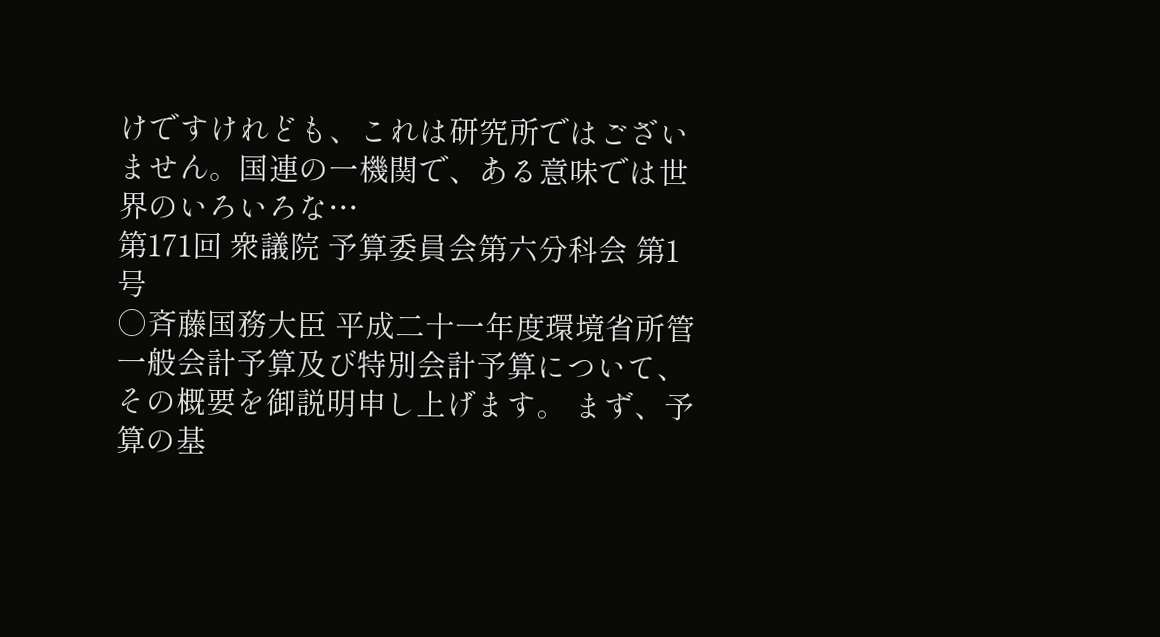けですけれども、これは研究所ではございません。国連の一機関で、ある意味では世界のいろいろな…
第171回 衆議院 予算委員会第六分科会 第1号
○斉藤国務大臣 平成二十一年度環境省所管一般会計予算及び特別会計予算について、その概要を御説明申し上げます。 まず、予算の基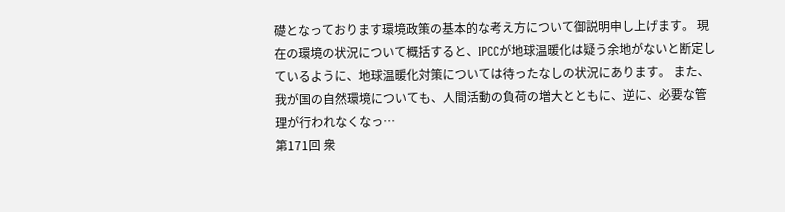礎となっております環境政策の基本的な考え方について御説明申し上げます。 現在の環境の状況について概括すると、IPCCが地球温暖化は疑う余地がないと断定しているように、地球温暖化対策については待ったなしの状況にあります。 また、我が国の自然環境についても、人間活動の負荷の増大とともに、逆に、必要な管理が行われなくなっ…
第171回 衆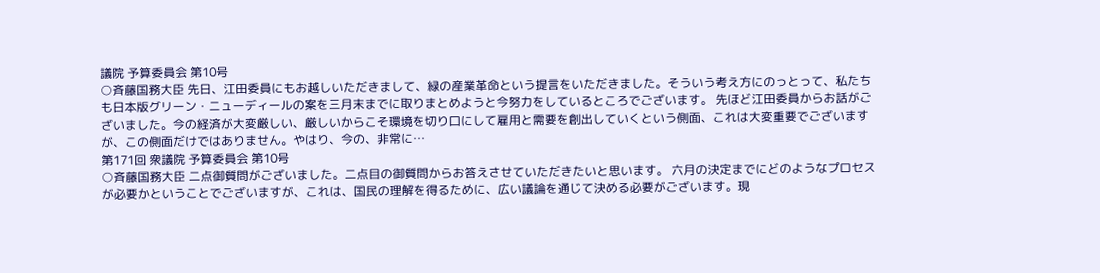議院 予算委員会 第10号
○斉藤国務大臣 先日、江田委員にもお越しいただきまして、緑の産業革命という提言をいただきました。そういう考え方にのっとって、私たちも日本版グリーン・ニューディールの案を三月末までに取りまとめようと今努力をしているところでございます。 先ほど江田委員からお話がございました。今の経済が大変厳しい、厳しいからこそ環境を切り口にして雇用と需要を創出していくという側面、これは大変重要でございますが、この側面だけではありません。やはり、今の、非常に…
第171回 衆議院 予算委員会 第10号
○斉藤国務大臣 二点御質問がございました。二点目の御質問からお答えさせていただきたいと思います。 六月の決定までにどのようなプロセスが必要かということでございますが、これは、国民の理解を得るために、広い議論を通じて決める必要がございます。現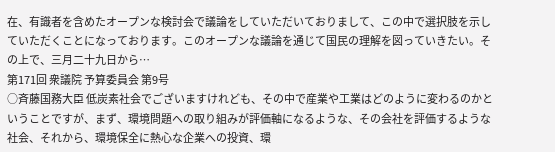在、有識者を含めたオープンな検討会で議論をしていただいておりまして、この中で選択肢を示していただくことになっております。このオープンな議論を通じて国民の理解を図っていきたい。その上で、三月二十九日から…
第171回 衆議院 予算委員会 第9号
○斉藤国務大臣 低炭素社会でございますけれども、その中で産業や工業はどのように変わるのかということですが、まず、環境問題への取り組みが評価軸になるような、その会社を評価するような社会、それから、環境保全に熱心な企業への投資、環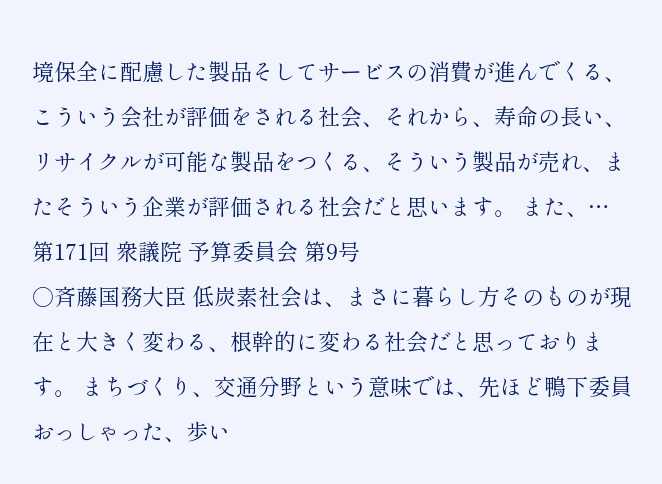境保全に配慮した製品そしてサービスの消費が進んでくる、こういう会社が評価をされる社会、それから、寿命の長い、リサイクルが可能な製品をつくる、そういう製品が売れ、またそういう企業が評価される社会だと思います。 また、…
第171回 衆議院 予算委員会 第9号
○斉藤国務大臣 低炭素社会は、まさに暮らし方そのものが現在と大きく変わる、根幹的に変わる社会だと思っております。 まちづくり、交通分野という意味では、先ほど鴨下委員おっしゃった、歩い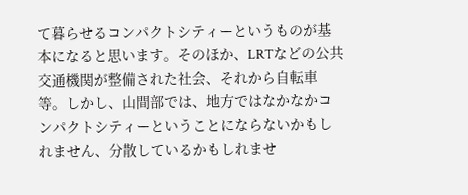て暮らせるコンパクトシティーというものが基本になると思います。そのほか、LRTなどの公共交通機関が整備された社会、それから自転車等。しかし、山間部では、地方ではなかなかコンパクトシティーということにならないかもしれません、分散しているかもしれませ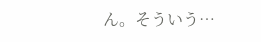ん。そういう…